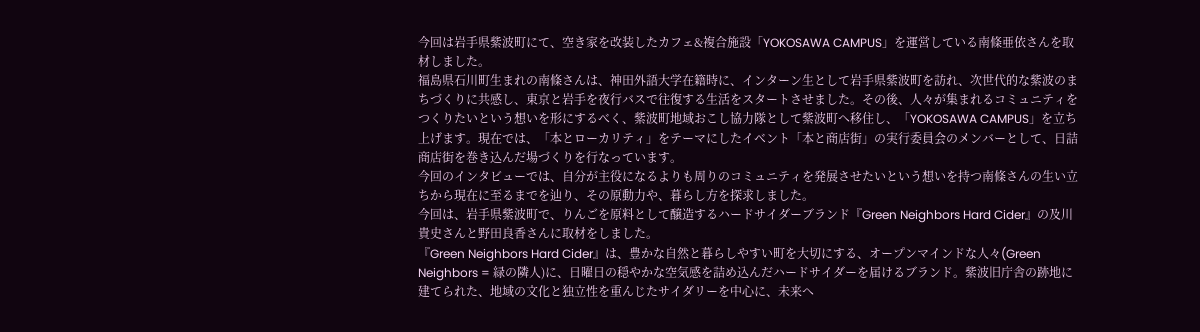今回は岩手県紫波町にて、空き家を改装したカフェ&複合施設「YOKOSAWA CAMPUS」を運営している南條亜依さんを取材しました。
福島県石川町生まれの南條さんは、神田外語大学在籍時に、インターン生として岩手県紫波町を訪れ、次世代的な紫波のまちづくりに共感し、東京と岩手を夜行バスで往復する生活をスタートさせました。その後、人々が集まれるコミュニティをつくりたいという想いを形にするべく、紫波町地域おこし協力隊として紫波町へ移住し、「YOKOSAWA CAMPUS」を立ち上げます。現在では、「本とローカリティ」をテーマにしたイベント「本と商店街」の実行委員会のメンバーとして、日詰商店街を巻き込んだ場づくりを行なっています。
今回のインタビューでは、自分が主役になるよりも周りのコミュニティを発展させたいという想いを持つ南條さんの生い立ちから現在に至るまでを辿り、その原動力や、暮らし方を探求しました。
今回は、岩手県紫波町で、りんごを原料として醸造するハードサイダーブランド『Green Neighbors Hard Cider』の及川貴史さんと野田良香さんに取材をしました。
『Green Neighbors Hard Cider』は、豊かな自然と暮らしやすい町を大切にする、オープンマインドな人々(Green Neighbors = 緑の隣人)に、日曜日の穏やかな空気感を詰め込んだハードサイダーを届けるブランド。紫波旧庁舎の跡地に建てられた、地域の文化と独立性を重んじたサイダリーを中心に、未来へ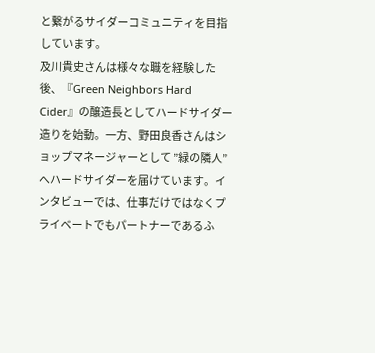と繋がるサイダーコミュニティを目指しています。
及川貴史さんは様々な職を経験した後、『Green Neighbors Hard Cider』の醸造長としてハードサイダー造りを始動。一方、野田良香さんはショップマネージャーとして ”緑の隣人” へハードサイダーを届けています。インタビューでは、仕事だけではなくプライベートでもパートナーであるふ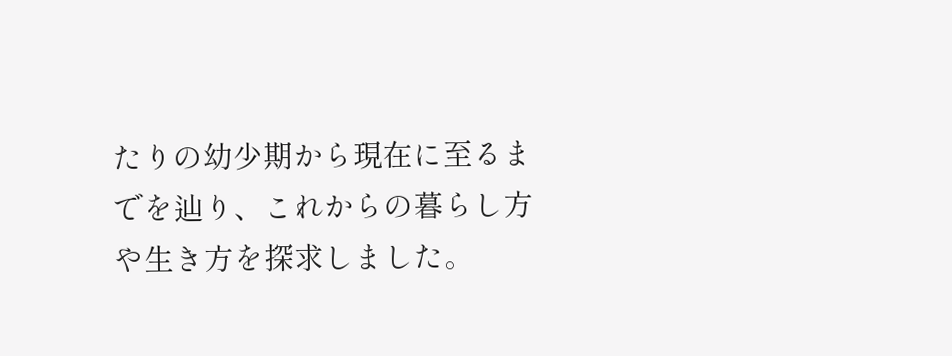たりの幼少期から現在に至るまでを辿り、これからの暮らし方や生き方を探求しました。